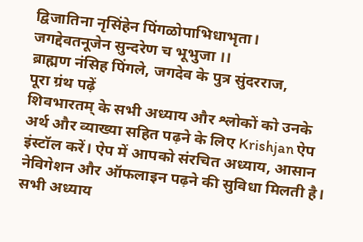द्विजातिना नृसिंहेन पिंगळोपाभिधाभृता।
जगद्देवतनूजेन सुन्दरेण च भूभुजा ।।
ब्राह्मण नंसिह पिंगले, जगदेव के पुत्र सुंदरराज,
पूरा ग्रंथ पढ़ें
शिवभारतम् के सभी अध्याय और श्लोकों को उनके अर्थ और व्याख्या सहित पढ़ने के लिए Krishjan ऐप इंस्टॉल करें। ऐप में आपको संरचित अध्याय, आसान नेविगेशन और ऑफलाइन पढ़ने की सुविधा मिलती है।
सभी अध्याय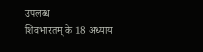उपलब्ध
शिवभारतम् के 18 अध्याय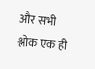और सभी श्लोक एक ही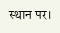स्थान पर।